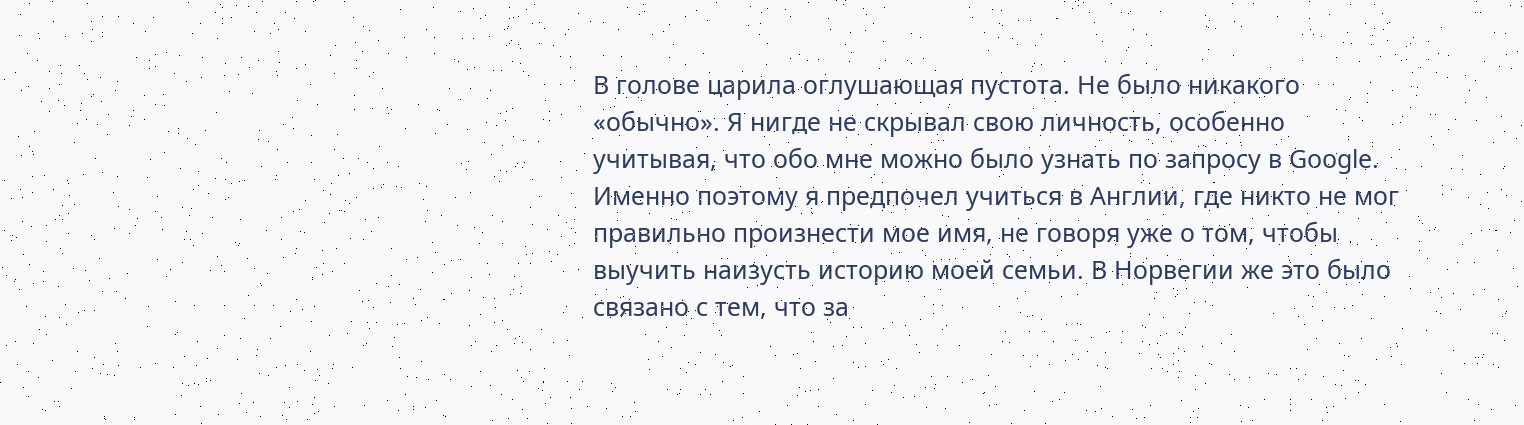В голове царила оглушающая пустота. Не было никакого «обычно». Я нигде не скрывал свою личность, особенно учитывая, что обо мне можно было узнать по запросу в Google. Именно поэтому я предпочел учиться в Англии, где никто не мог правильно произнести мое имя, не говоря уже о том, чтобы выучить наизусть историю моей семьи. В Норвегии же это было связано с тем, что за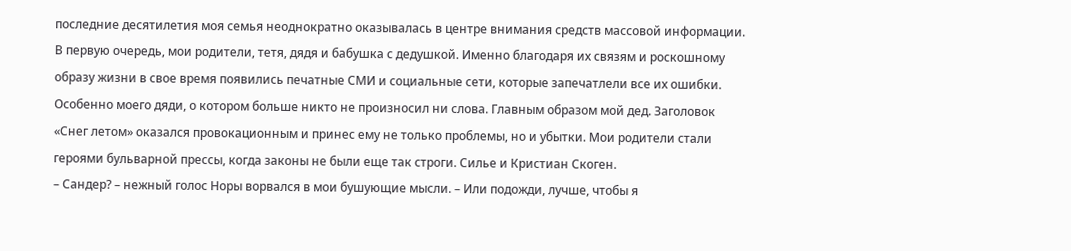последние десятилетия моя семья неоднократно оказывалась в центре внимания средств массовой информации. В первую очередь, мои родители, тетя, дядя и бабушка с дедушкой. Именно благодаря их связям и роскошному образу жизни в свое время появились печатные СМИ и социальные сети, которые запечатлели все их ошибки. Особенно моего дяди, о котором больше никто не произносил ни слова. Главным образом мой дед. Заголовок «Снег летом» оказался провокационным и принес ему не только проблемы, но и убытки. Мои родители стали героями бульварной прессы, когда законы не были еще так строги. Силье и Кристиан Скоген.
– Сандер? – нежный голос Норы ворвался в мои бушующие мысли. – Или подожди, лучше, чтобы я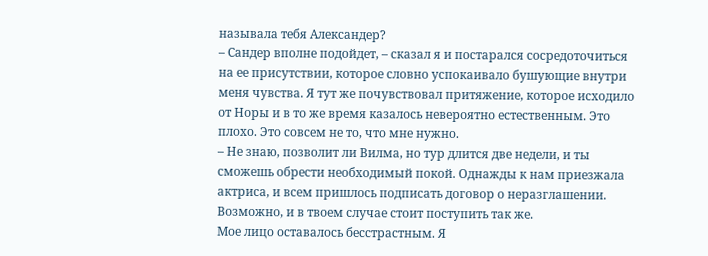называла тебя Александер?
– Сандер вполне подойдет, – сказал я и постарался сосредоточиться на ее присутствии, которое словно успокаивало бушующие внутри меня чувства. Я тут же почувствовал притяжение, которое исходило от Норы и в то же время казалось невероятно естественным. Это плохо. Это совсем не то, что мне нужно.
– Не знаю, позволит ли Вилма, но тур длится две недели, и ты сможешь обрести необходимый покой. Однажды к нам приезжала актриса, и всем пришлось подписать договор о неразглашении. Возможно, и в твоем случае стоит поступить так же.
Мое лицо оставалось бесстрастным. Я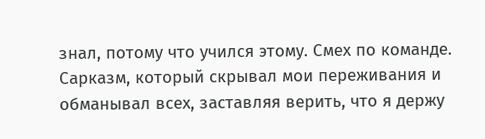знал, потому что учился этому. Смех по команде. Сарказм, который скрывал мои переживания и обманывал всех, заставляя верить, что я держу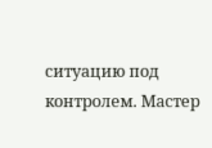ситуацию под контролем. Мастер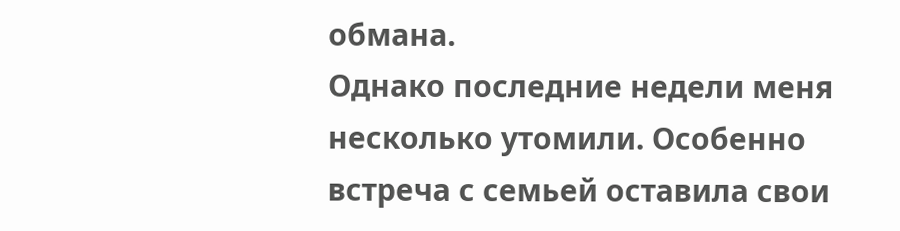обмана.
Однако последние недели меня несколько утомили. Особенно встреча с семьей оставила свои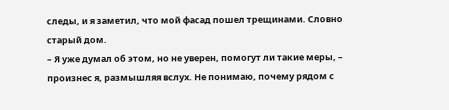следы, и я заметил, что мой фасад пошел трещинами. Словно старый дом.
– Я уже думал об этом, но не уверен, помогут ли такие меры, – произнес я, размышляя вслух. Не понимаю, почему рядом с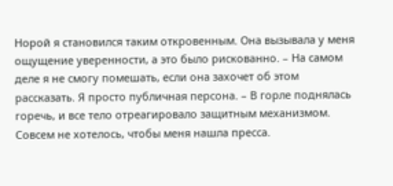Норой я становился таким откровенным. Она вызывала у меня ощущение уверенности, а это было рискованно. – На самом деле я не смогу помешать, если она захочет об этом рассказать. Я просто публичная персона. – В горле поднялась горечь, и все тело отреагировало защитным механизмом. Совсем не хотелось, чтобы меня нашла пресса.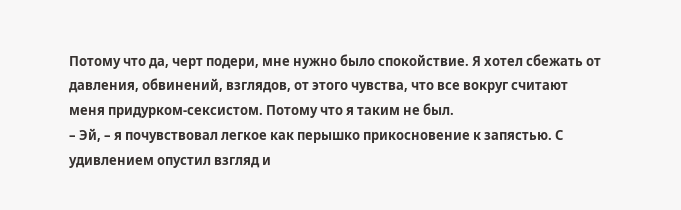Потому что да, черт подери, мне нужно было спокойствие. Я хотел сбежать от давления, обвинений, взглядов, от этого чувства, что все вокруг считают меня придурком-сексистом. Потому что я таким не был.
– Эй, – я почувствовал легкое как перышко прикосновение к запястью. С удивлением опустил взгляд и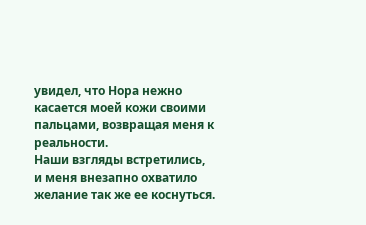увидел, что Нора нежно касается моей кожи своими пальцами, возвращая меня к реальности.
Наши взгляды встретились, и меня внезапно охватило желание так же ее коснуться.